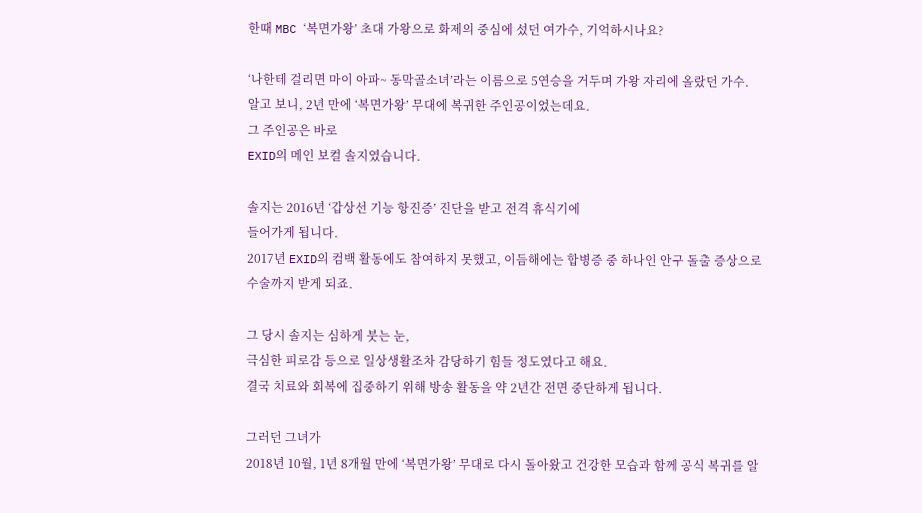한때 MBC ‘복면가왕’ 초대 가왕으로 화제의 중심에 섰던 여가수, 기억하시나요?

‘나한테 걸리면 마이 아파~ 동막골소녀’라는 이름으로 5연승을 거두며 가왕 자리에 올랐던 가수.
알고 보니, 2년 만에 ‘복면가왕’ 무대에 복귀한 주인공이었는데요.
그 주인공은 바로
EXID의 메인 보컬 솔지였습니다.

솔지는 2016년 ‘갑상선 기능 항진증’ 진단을 받고 전격 휴식기에
들어가게 됩니다.
2017년 EXID의 컴백 활동에도 참여하지 못했고, 이듬해에는 합병증 중 하나인 안구 돌출 증상으로 수술까지 받게 되죠.

그 당시 솔지는 심하게 붓는 눈,
극심한 피로감 등으로 일상생활조차 감당하기 힘들 정도였다고 해요.
결국 치료와 회복에 집중하기 위해 방송 활동을 약 2년간 전면 중단하게 됩니다.

그러던 그녀가
2018년 10월, 1년 8개월 만에 ‘복면가왕’ 무대로 다시 돌아왔고 건강한 모습과 함께 공식 복귀를 알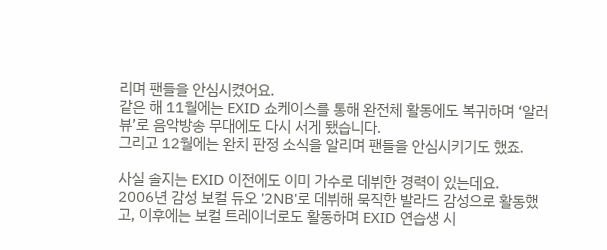리며 팬들을 안심시켰어요.
같은 해 11월에는 EXID 쇼케이스를 통해 완전체 활동에도 복귀하며 ‘알러뷰’로 음악방송 무대에도 다시 서게 됐습니다.
그리고 12월에는 완치 판정 소식을 알리며 팬들을 안심시키기도 했죠.

사실 솔지는 EXID 이전에도 이미 가수로 데뷔한 경력이 있는데요.
2006년 감성 보컬 듀오 '2NB'로 데뷔해 묵직한 발라드 감성으로 활동했고, 이후에는 보컬 트레이너로도 활동하며 EXID 연습생 시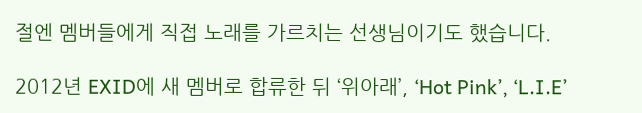절엔 멤버들에게 직접 노래를 가르치는 선생님이기도 했습니다.

2012년 EXID에 새 멤버로 합류한 뒤 ‘위아래’, ‘Hot Pink’, ‘L.I.E’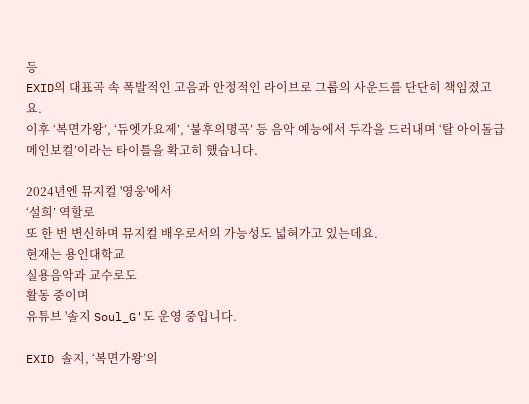등
EXID의 대표곡 속 폭발적인 고음과 안정적인 라이브로 그룹의 사운드를 단단히 책임졌고요.
이후 ‘복면가왕’, ‘듀엣가요제’, ‘불후의명곡’ 등 음악 예능에서 두각을 드러내며 ‘탈 아이돌급 메인보컬’이라는 타이틀을 확고히 했습니다.

2024년엔 뮤지컬 '영웅'에서
‘설희’ 역할로
또 한 번 변신하며 뮤지컬 배우로서의 가능성도 넓혀가고 있는데요.
현재는 용인대학교
실용음악과 교수로도
활동 중이며
유튜브 '솔지 Soul_G'도 운영 중입니다.

EXID 솔지, ‘복면가왕’의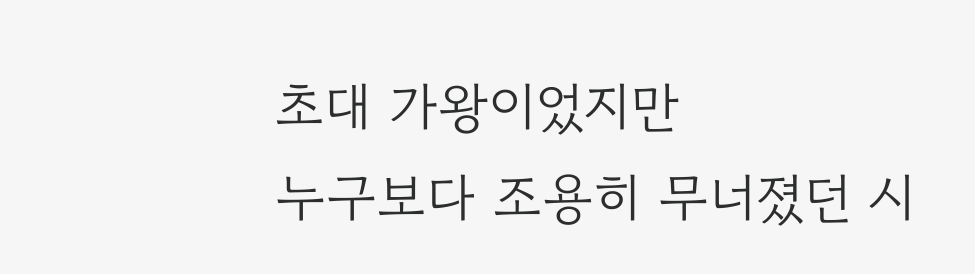초대 가왕이었지만
누구보다 조용히 무너졌던 시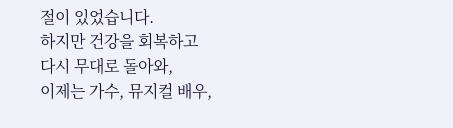절이 있었습니다.
하지만 건강을 회복하고
다시 무대로 돌아와,
이제는 가수, 뮤지컬 배우,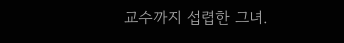교수까지 섭렵한 그녀.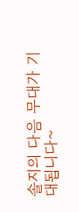솔지의 다음 무대가 기대됩니다~